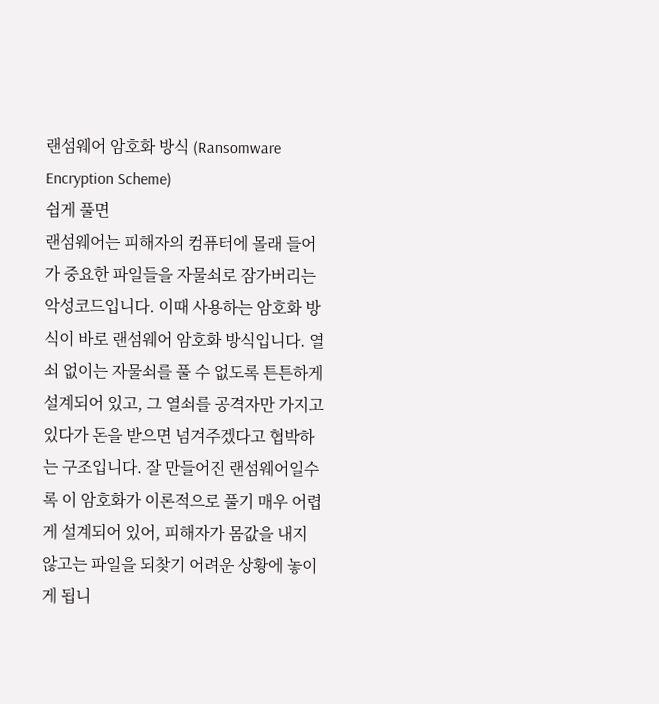랜섬웨어 암호화 방식 (Ransomware Encryption Scheme)
쉽게 풀면
랜섬웨어는 피해자의 컴퓨터에 몰래 들어가 중요한 파일들을 자물쇠로 잠가버리는 악성코드입니다. 이때 사용하는 암호화 방식이 바로 랜섬웨어 암호화 방식입니다. 열쇠 없이는 자물쇠를 풀 수 없도록 튼튼하게 설계되어 있고, 그 열쇠를 공격자만 가지고 있다가 돈을 받으면 넘겨주겠다고 협박하는 구조입니다. 잘 만들어진 랜섬웨어일수록 이 암호화가 이론적으로 풀기 매우 어렵게 설계되어 있어, 피해자가 몸값을 내지 않고는 파일을 되찾기 어려운 상황에 놓이게 됩니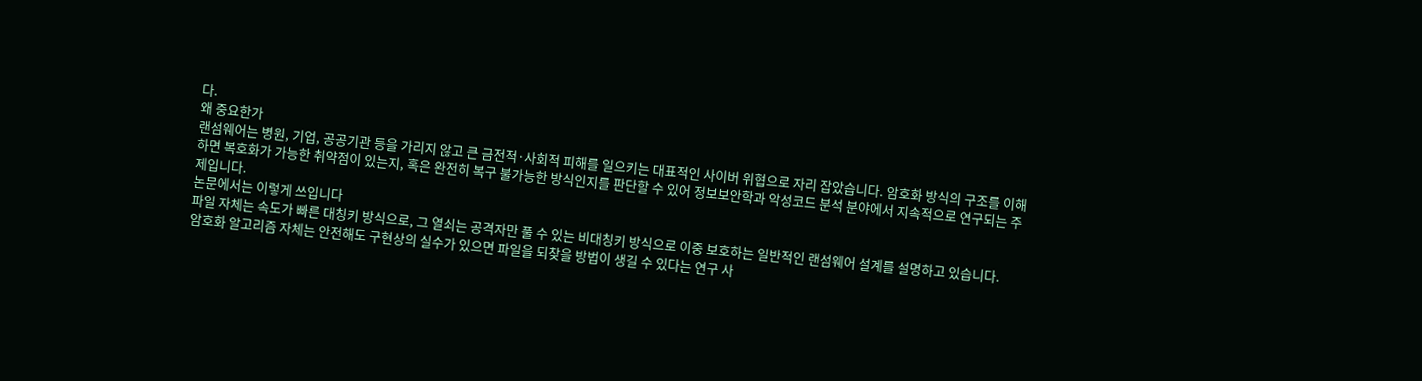다.
왜 중요한가
랜섬웨어는 병원, 기업, 공공기관 등을 가리지 않고 큰 금전적·사회적 피해를 일으키는 대표적인 사이버 위협으로 자리 잡았습니다. 암호화 방식의 구조를 이해하면 복호화가 가능한 취약점이 있는지, 혹은 완전히 복구 불가능한 방식인지를 판단할 수 있어 정보보안학과 악성코드 분석 분야에서 지속적으로 연구되는 주제입니다.
논문에서는 이렇게 쓰입니다
파일 자체는 속도가 빠른 대칭키 방식으로, 그 열쇠는 공격자만 풀 수 있는 비대칭키 방식으로 이중 보호하는 일반적인 랜섬웨어 설계를 설명하고 있습니다.
암호화 알고리즘 자체는 안전해도 구현상의 실수가 있으면 파일을 되찾을 방법이 생길 수 있다는 연구 사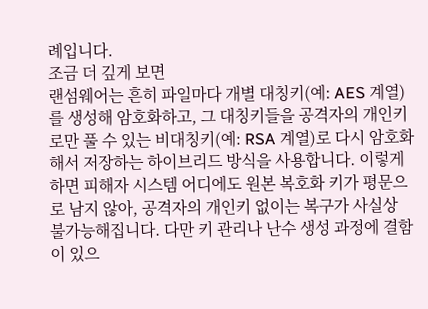례입니다.
조금 더 깊게 보면
랜섬웨어는 흔히 파일마다 개별 대칭키(예: AES 계열)를 생성해 암호화하고, 그 대칭키들을 공격자의 개인키로만 풀 수 있는 비대칭키(예: RSA 계열)로 다시 암호화해서 저장하는 하이브리드 방식을 사용합니다. 이렇게 하면 피해자 시스템 어디에도 원본 복호화 키가 평문으로 남지 않아, 공격자의 개인키 없이는 복구가 사실상 불가능해집니다. 다만 키 관리나 난수 생성 과정에 결함이 있으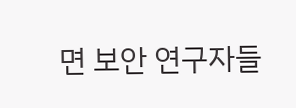면 보안 연구자들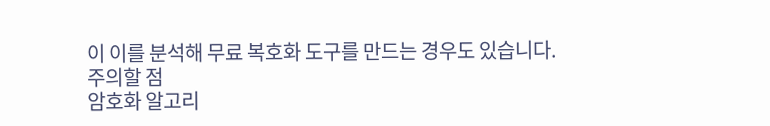이 이를 분석해 무료 복호화 도구를 만드는 경우도 있습니다.
주의할 점
암호화 알고리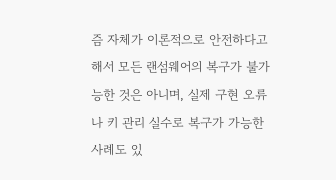즘 자체가 이론적으로 안전하다고 해서 모든 랜섬웨어의 복구가 불가능한 것은 아니며, 실제 구현 오류나 키 관리 실수로 복구가 가능한 사례도 있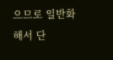으므로 일반화해서 단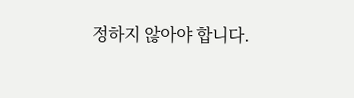정하지 않아야 합니다.